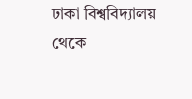ঢাকা বিশ্ববিদ্যালয় থেকে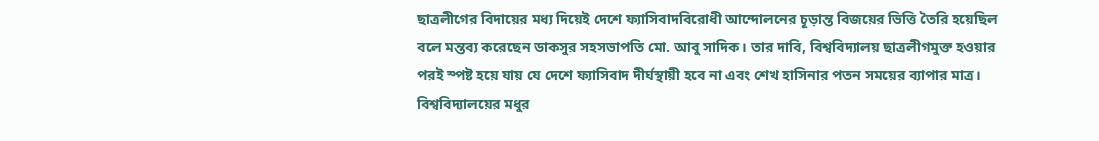ছাত্রলীগের বিদায়ের মধ্য দিয়েই দেশে ফ্যাসিবাদবিরোধী আন্দোলনের চূড়ান্ত বিজয়ের ভিত্তি তৈরি হয়েছিল বলে মন্তব্য করেছেন ডাকসুর সহসভাপতি মো. আবু সাদিক। তার দাবি, বিশ্ববিদ্যালয় ছাত্রলীগমুক্ত হওয়ার পরই স্পষ্ট হয়ে যায় যে দেশে ফ্যাসিবাদ দীর্ঘস্থায়ী হবে না এবং শেখ হাসিনার পতন সময়ের ব্যাপার মাত্র। বিশ্ববিদ্যালয়ের মধুর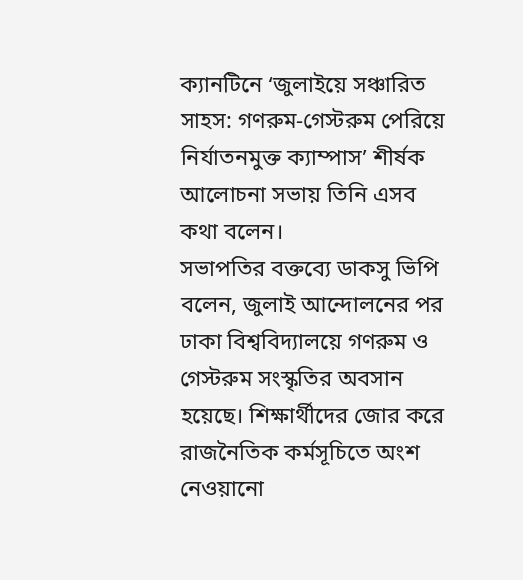ক্যানটিনে ‘জুলাইয়ে সঞ্চারিত সাহস: গণরুম-গেস্টরুম পেরিয়ে নির্যাতনমুক্ত ক্যাম্পাস’ শীর্ষক আলোচনা সভায় তিনি এসব কথা বলেন।
সভাপতির বক্তব্যে ডাকসু ভিপি বলেন, জুলাই আন্দোলনের পর ঢাকা বিশ্ববিদ্যালয়ে গণরুম ও গেস্টরুম সংস্কৃতির অবসান হয়েছে। শিক্ষার্থীদের জোর করে রাজনৈতিক কর্মসূচিতে অংশ নেওয়ানো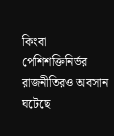কিংবা পেশিশক্তিনির্ভর রাজনীতিরও অবসান ঘটেছে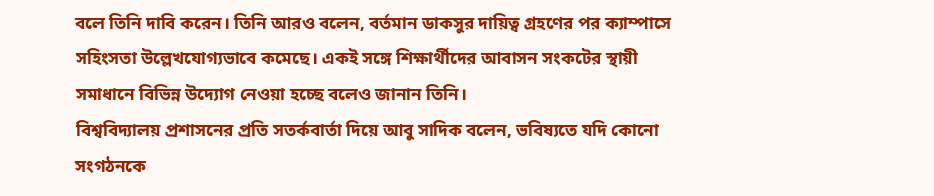বলে তিনি দাবি করেন। তিনি আরও বলেন, বর্তমান ডাকসুর দায়িত্ব গ্রহণের পর ক্যাম্পাসে সহিংসতা উল্লেখযোগ্যভাবে কমেছে। একই সঙ্গে শিক্ষার্থীদের আবাসন সংকটের স্থায়ী সমাধানে বিভিন্ন উদ্যোগ নেওয়া হচ্ছে বলেও জানান তিনি।
বিশ্ববিদ্যালয় প্রশাসনের প্রতি সতর্কবার্তা দিয়ে আবু সাদিক বলেন, ভবিষ্যতে যদি কোনো সংগঠনকে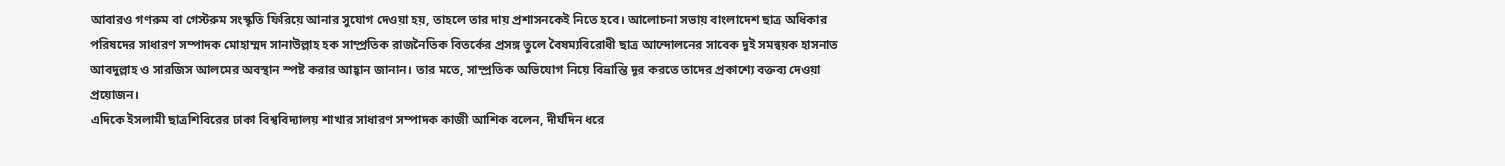আবারও গণরুম বা গেস্টরুম সংস্কৃতি ফিরিয়ে আনার সুযোগ দেওয়া হয়, তাহলে তার দায় প্রশাসনকেই নিতে হবে। আলোচনা সভায় বাংলাদেশ ছাত্র অধিকার পরিষদের সাধারণ সম্পাদক মোহাম্মদ সানাউল্লাহ হক সাম্প্রতিক রাজনৈতিক বিতর্কের প্রসঙ্গ তুলে বৈষম্যবিরোধী ছাত্র আন্দোলনের সাবেক দুই সমন্বয়ক হাসনাত আবদুল্লাহ ও সারজিস আলমের অবস্থান স্পষ্ট করার আহ্বান জানান। তার মতে, সাম্প্রতিক অভিযোগ নিয়ে বিভ্রান্তি দূর করতে তাদের প্রকাশ্যে বক্তব্য দেওয়া প্রয়োজন।
এদিকে ইসলামী ছাত্রশিবিরের ঢাকা বিশ্ববিদ্যালয় শাখার সাধারণ সম্পাদক কাজী আশিক বলেন, দীর্ঘদিন ধরে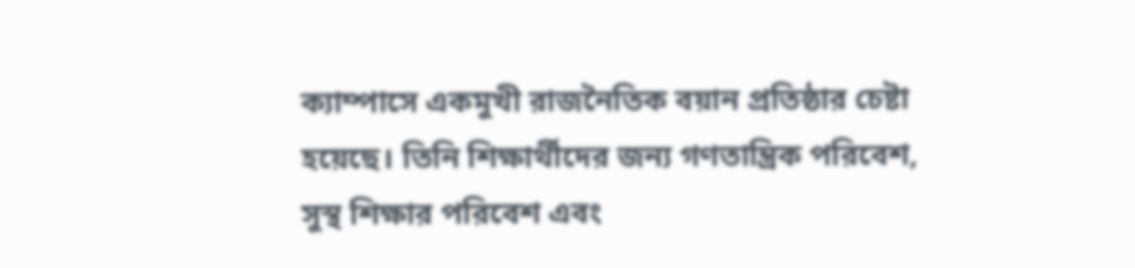ক্যাম্পাসে একমুখী রাজনৈতিক বয়ান প্রতিষ্ঠার চেষ্টা হয়েছে। তিনি শিক্ষার্থীদের জন্য গণতান্ত্রিক পরিবেশ, সুস্থ শিক্ষার পরিবেশ এবং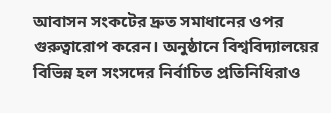আবাসন সংকটের দ্রুত সমাধানের ওপর গুরুত্বারোপ করেন। অনুষ্ঠানে বিশ্ববিদ্যালয়ের বিভিন্ন হল সংসদের নির্বাচিত প্রতিনিধিরাও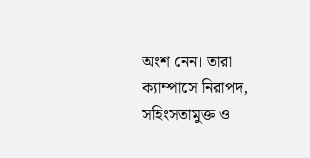অংশ নেন। তারা ক্যাম্পাসে নিরাপদ, সহিংসতামুক্ত ও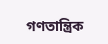গণতান্ত্রিক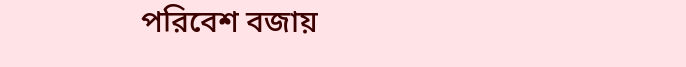পরিবেশ বজায়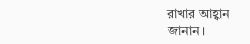রাখার আহ্বান জানান।